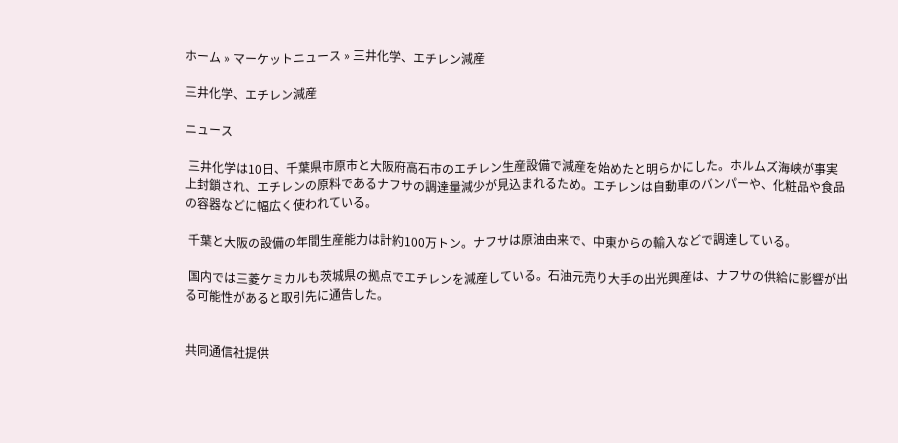ホーム » マーケットニュース » 三井化学、エチレン減産

三井化学、エチレン減産

ニュース

 三井化学は10日、千葉県市原市と大阪府高石市のエチレン生産設備で減産を始めたと明らかにした。ホルムズ海峡が事実上封鎖され、エチレンの原料であるナフサの調達量減少が見込まれるため。エチレンは自動車のバンパーや、化粧品や食品の容器などに幅広く使われている。

 千葉と大阪の設備の年間生産能力は計約100万トン。ナフサは原油由来で、中東からの輸入などで調達している。

 国内では三菱ケミカルも茨城県の拠点でエチレンを減産している。石油元売り大手の出光興産は、ナフサの供給に影響が出る可能性があると取引先に通告した。


共同通信社提供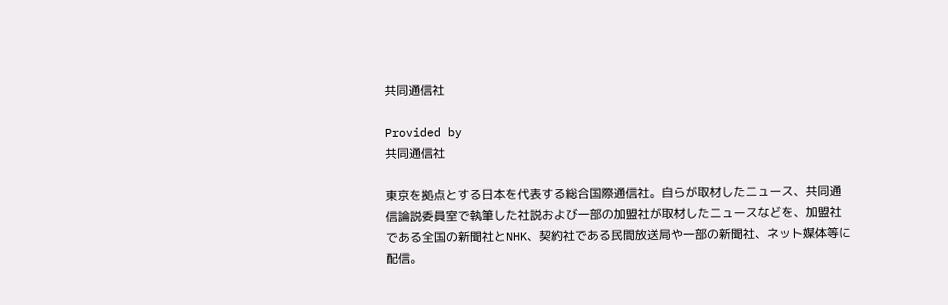共同通信社

Provided by
共同通信社

東京を拠点とする日本を代表する総合国際通信社。自らが取材したニュース、共同通信論説委員室で執筆した社説および一部の加盟社が取材したニュースなどを、加盟社である全国の新聞社とNHK、契約社である民間放送局や一部の新聞社、ネット媒体等に配信。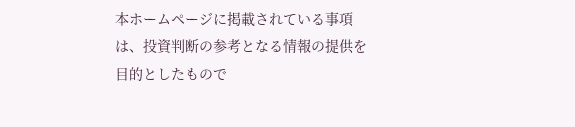本ホームページに掲載されている事項は、投資判断の参考となる情報の提供を目的としたもので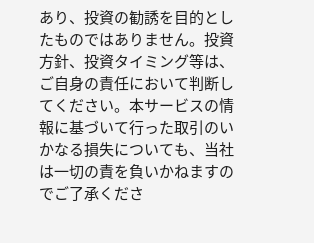あり、投資の勧誘を目的としたものではありません。投資方針、投資タイミング等は、ご自身の責任において判断してください。本サービスの情報に基づいて行った取引のいかなる損失についても、当社は一切の責を負いかねますのでご了承くださ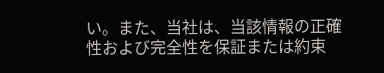い。また、当社は、当該情報の正確性および完全性を保証または約束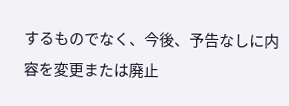するものでなく、今後、予告なしに内容を変更または廃止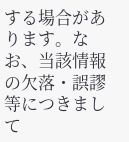する場合があります。なお、当該情報の欠落・誤謬等につきまして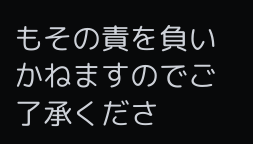もその責を負いかねますのでご了承くださ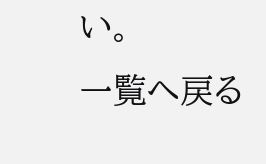い。
一覧へ戻る